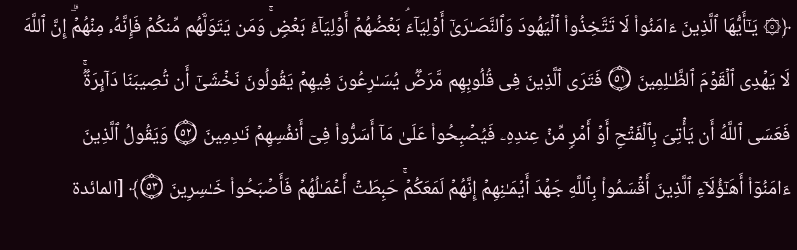﴿۞ یَـٰۤأَیُّهَا ٱلَّذِینَ ءَامَنُوا۟ لَا تَتَّخِذُوا۟ ٱلۡیَهُودَ وَٱلنَّصَـٰرَىٰۤ أَوۡلِیَاۤءَۘ بَعۡضُهُمۡ أَوۡلِیَاۤءُ بَعۡضࣲۚ وَمَن یَتَوَلَّهُم مِّنكُمۡ فَإِنَّهُۥ مِنۡهُمۡۗ إِنَّ ٱللَّهَ لَا یَهۡدِی ٱلۡقَوۡمَ ٱلظَّـٰلِمِینَ ۝٥١ فَتَرَى ٱلَّذِینَ فِی قُلُوبِهِم مَّرَضࣱ یُسَـٰرِعُونَ فِیهِمۡ یَقُولُونَ نَخۡشَىٰۤ أَن تُصِیبَنَا دَاۤىِٕرَةࣱۚ فَعَسَى ٱللَّهُ أَن یَأۡتِیَ بِٱلۡفَتۡحِ أَوۡ أَمۡرࣲ مِّنۡ عِندِهِۦ فَیُصۡبِحُوا۟ عَلَىٰ مَاۤ أَسَرُّوا۟ فِیۤ أَنفُسِهِمۡ نَـٰدِمِینَ ۝٥٢ وَیَقُولُ ٱلَّذِینَ ءَامَنُوۤا۟ أَهَـٰۤؤُلَاۤءِ ٱلَّذِینَ أَقۡسَمُوا۟ بِٱللَّهِ جَهۡدَ أَیۡمَـٰنِهِمۡ إِنَّهُمۡ لَمَعَكُمۡۚ حَبِطَتۡ أَعۡمَـٰلُهُمۡ فَأَصۡبَحُوا۟ خَـٰسِرِینَ ۝٥٣﴾ [المائدة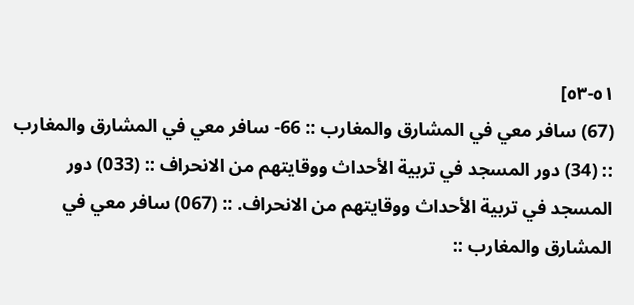٥١-٥٣]
(67) سافر معي في المشارق والمغارب :: 66- سافر معي في المشارق والمغارب :: (34) دور المسجد في تربية الأحداث ووقايتهم من الانحراف :: (033) دور المسجد في تربية الأحداث ووقايتهم من الانحراف. :: (067) سافر معي في المشارق والمغارب ::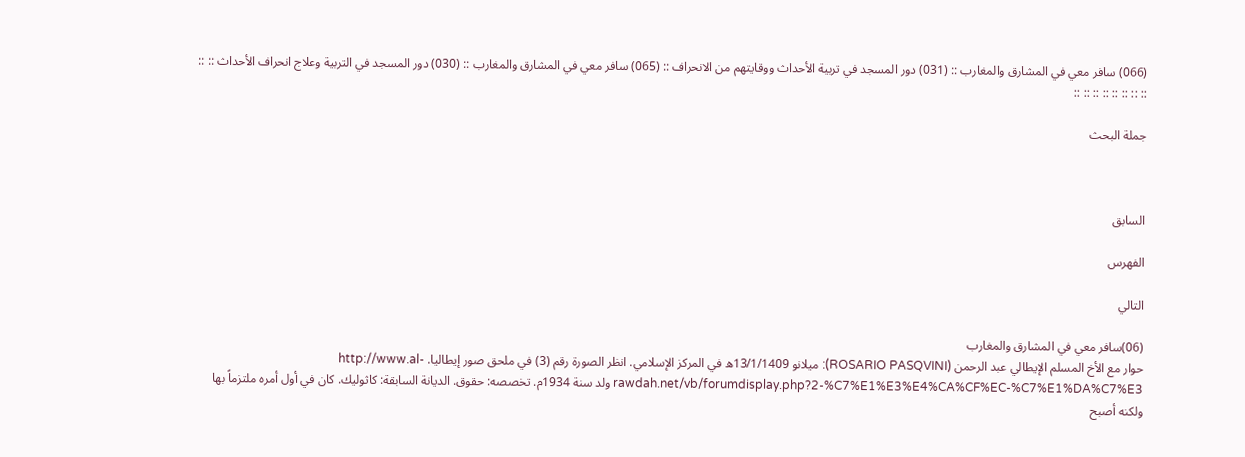(066) سافر معي في المشارق والمغارب :: (031) دور المسجد في تربية الأحداث ووقايتهم من الانحراف :: (065) سافر معي في المشارق والمغارب :: (030) دور المسجد في التربية وعلاج انحراف الأحداث :: :: :: :: :: :: :: :: :: ::

جملة البحث



السابق

الفهرس

التالي

(06)سافر معي في المشارق والمغارب
حوار مع الأخ المسلم الإيطالي عبد الرحمن (ROSARIO PASQVINI): ميلانو 13/1/1409ه في المركز الإسلامي. انظر الصورة رقم (3) في ملحق صور إيطاليا. http://www.al-rawdah.net/vb/forumdisplay.php?2-%C7%E1%E3%E4%CA%CF%EC-%C7%E1%DA%C7%E3 ولد سنة 1934م. تخصصه: حقوق. الديانة السابقة: كاثوليك. كان في أول أمره ملتزماً بها ولكنه أصبح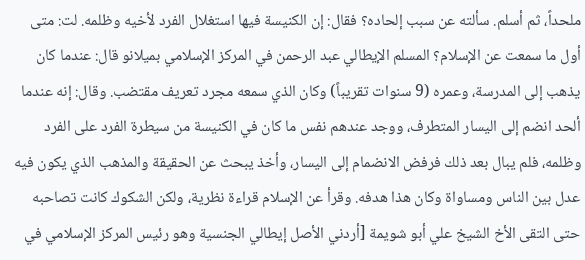ملحداً، ثم أسلم. سألته عن سبب إلحاده؟ فقال: إن الكنيسة فيها استغلال الفرد لأخيه وظلمه. لت: متى أول ما سمعت عن الإسلام؟ المسلم الإيطالي عبد الرحمن في المركز الإسلامي بميلانو قال: عندما كان يذهب إلى المدرسة، وعمره (9 سنوات تقريباً) وكان الذي سمعه مجرد تعريف مقتضب. وقال: إنه عندما ألحد انضم إلى اليسار المتطرف، ووجد عندهم نفس ما كان في الكنيسة من سيطرة الفرد على الفرد وظلمه، فلم يبال بعد ذلك فرفض الانضمام إلى اليسار، وأخذ يبحث عن الحقيقة والمذهب الذي يكون فيه عدل بين الناس ومساواة وكان هذا هدفه. وقرأ عن الإسلام قراءة نظرية، ولكن الشكوك كانت تصاحبه حتى التقى الأخ الشيخ علي أبو شويمة [أردني الأصل إيطالي الجنسية وهو رئيس المركز الإسلامي في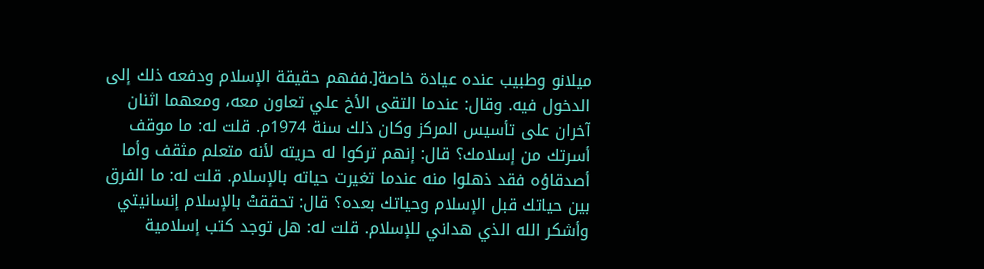ميلانو وطبيب عنده عيادة خاصة[.ففهم حقيقة الإسلام ودفعه ذلك إلى الدخول فيه. وقال: عندما التقى الأخ علي تعاون معه، ومعهما اثنان آخران على تأسيس المركز وكان ذلك سنة 1974م. قلت له: ما موقف أسرتك من إسلامك؟ قال: إنهم تركوا له حريته لأنه متعلم مثقف وأما أصدقاؤه فقد ذهلوا منه عندما تغيرت حياته بالإسلام. قلت له: ما الفرق بين حياتك قبل الإسلام وحياتك بعده؟ قال: تحققتْ بالإسلام إنسانيتي وأشكر الله الذي هداني للإسلام. قلت له: هل توجد كتب إسلامية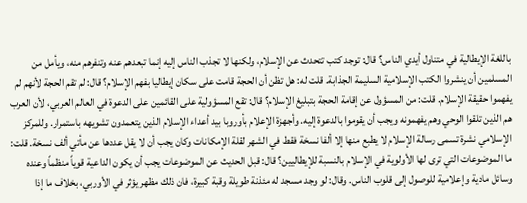باللغة الإيطالية في متناول أيدي الناس؟ قال: توجد كتب تتحدث عن الإسلام، ولكنها لا تجذب الناس إليه إنما تبعدهم عنه وتنفرهم منه، ويأمل من المسلمين أن ينشروا الكتب الإسلامية السليمة الجذابة. قلت له: هل تظن أن الحجة قامت على سكان إيطاليا بفهم الإسلام؟ قال: لم تقم الحجة لأنهم لم يفهموا حقيقة الإسلام. قلت: من المسؤول عن إقامة الحجة بتبليغ الإسلام؟ قال: تقع المسؤولية على القائمين على الدعوة في العالم العربي، لأن العرب هم الذين تلقوا الوحي وهم يفهمونه ويجب أن يقوموا بالدعوة إليه. وأجهزة الإعلام بأوروبا بيد أعداء الإسلام الذين يتعمدون تشويهه باستمرار. وللمركز الإسلامي نشرة تسمى رسالة الإسلام لا يطبع منها إلا ألفا نسخة فقط في الشهر لقلة الإمكانات وكان يجب أن لا يقل عددها عن مأتي ألف نسخة. قلت: ما الموضوعات التي ترى لها الأولوية في الإسلام بالنسبة للإيطاليين؟ قال: قبل الحديث عن الموضوعات يجب أن يكون الداعية قوياً منظماً وعنده وسائل مادية وإعلامية للوصول إلى قلوب الناس. وقال: لو وجد مسجد له مئذنة طويلة وقبة كبيرة، فان ذلك مظهر يؤثر في الأوربي، بخلاف ما إذا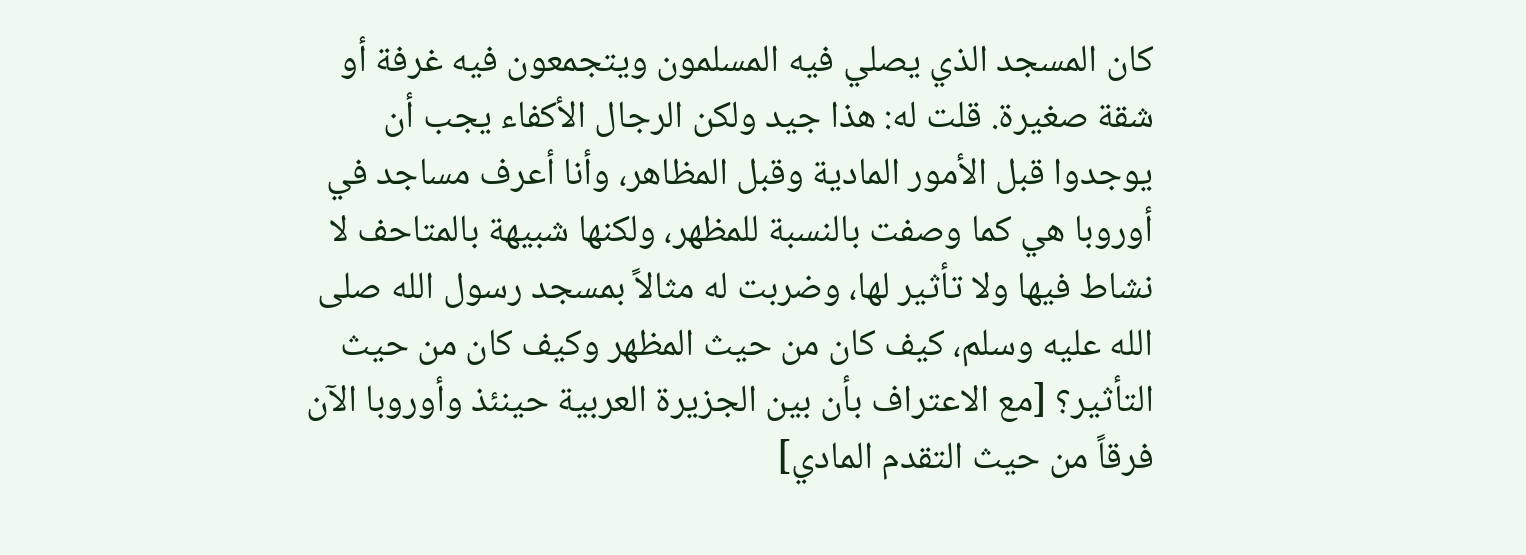كان المسجد الذي يصلي فيه المسلمون ويتجمعون فيه غرفة أو شقة صغيرة. قلت له: هذا جيد ولكن الرجال الأكفاء يجب أن يوجدوا قبل الأمور المادية وقبل المظاهر، وأنا أعرف مساجد في أوروبا هي كما وصفت بالنسبة للمظهر، ولكنها شبيهة بالمتاحف لا نشاط فيها ولا تأثير لها، وضربت له مثالاً بمسجد رسول الله صلى الله عليه وسلم، كيف كان من حيث المظهر وكيف كان من حيث التأثير؟ [مع الاعتراف بأن بين الجزيرة العربية حينئذ وأوروبا الآن فرقاً من حيث التقدم المادي]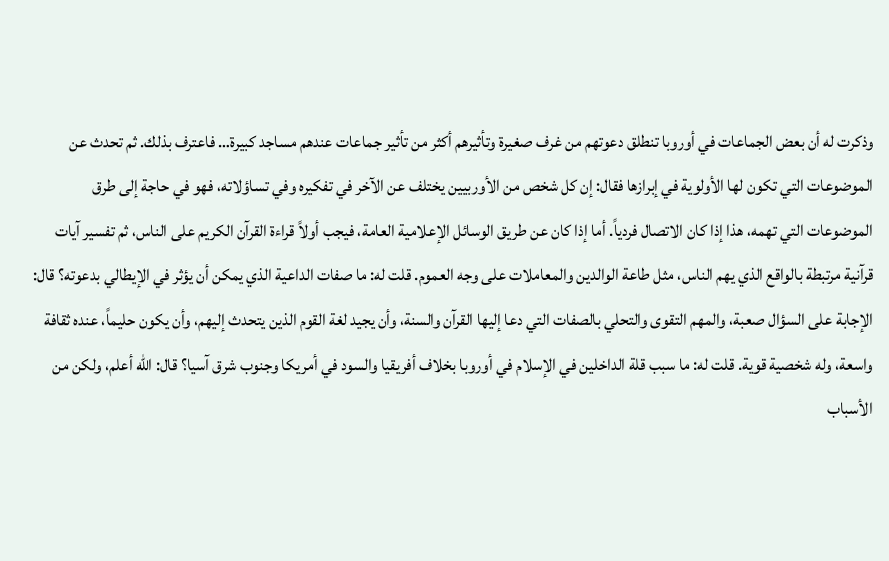وذكرت له أن بعض الجماعات في أوروبا تنطلق دعوتهم من غرف صغيرة وتأثيرهم أكثر من تأثير جماعات عندهم مساجد كبيرة… فاعترف بذلك. ثم تحدث عن الموضوعات التي تكون لها الأولوية في إبرازها فقال: إن كل شخص من الأوربيين يختلف عن الآخر في تفكيره وفي تساؤلاته، فهو في حاجة إلى طرق الموضوعات التي تهمه، هذا إذا كان الاتصال فردياً. أما إذا كان عن طريق الوسائل الإعلامية العامة، فيجب أولاً قراءة القرآن الكريم على الناس، ثم تفسير آيات قرآنية مرتبطة بالواقع الذي يهم الناس، مثل طاعة الوالدين والمعاملات على وجه العموم. قلت له: ما صفات الداعية الذي يمكن أن يؤثر في الإيطالي بدعوته؟ قال: الإجابة على السؤال صعبة، والمهم التقوى والتحلي بالصفات التي دعا إليها القرآن والسنة، وأن يجيد لغة القوم الذين يتحدث إليهم، وأن يكون حليماً، عنده ثقافة واسعة، وله شخصية قوية. قلت له: ما سبب قلة الداخلين في الإسلام في أوروبا بخلاف أفريقيا والسود في أمريكا وجنوب شرق آسيا؟ قال: الله أعلم، ولكن من الأسباب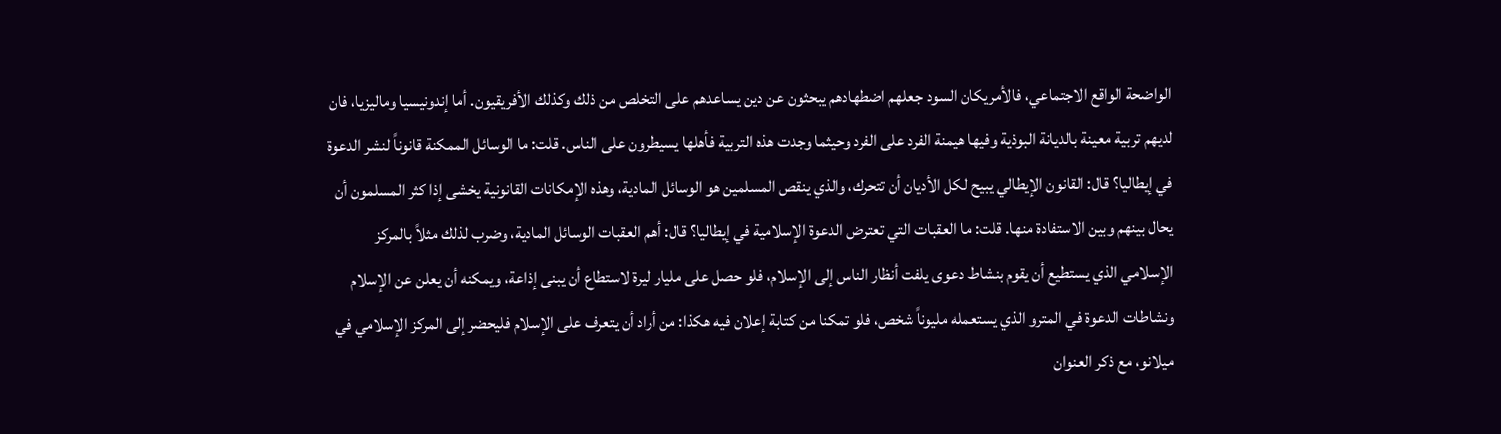الواضحة الواقع الاجتماعي، فالأمريكان السود جعلهم اضطهادهم يبحثون عن دين يساعدهم على التخلص من ذلك وكذلك الأفريقيون. أما إندونيسيا وماليزيا، فان لديهم تربية معينة بالديانة البوذية وفيها هيمنة الفرد على الفرد وحيثما وجدت هذه التربية فأهلها يسيطرون على الناس. قلت: ما الوسائل الممكنة قانوناً لنشر الدعوة في إيطاليا؟ قال: القانون الإيطالي يبيح لكل الأديان أن تتحرك، والذي ينقص المسلمين هو الوسائل المادية، وهذه الإمكانات القانونية يخشى إذا كثر المسلمون أن يحال بينهم وبين الاستفادة منها. قلت: ما العقبات التي تعترض الدعوة الإسلامية في إيطاليا؟ قال: أهم العقبات الوسائل المادية، وضرب لذلك مثلاً بالمركز الإسلامي الذي يستطيع أن يقوم بنشاط دعوى يلفت أنظار الناس إلى الإسلام، فلو حصل على مليار ليرة لاستطاع أن يبنى إذاعة، ويمكنه أن يعلن عن الإسلام ونشاطات الدعوة في المترو الذي يستعمله مليوناً شخص، فلو تمكنا من كتابة إعلان فيه هكذا: من أراد أن يتعرف على الإسلام فليحضر إلى المركز الإسلامي في ميلانو، مع ذكر العنوان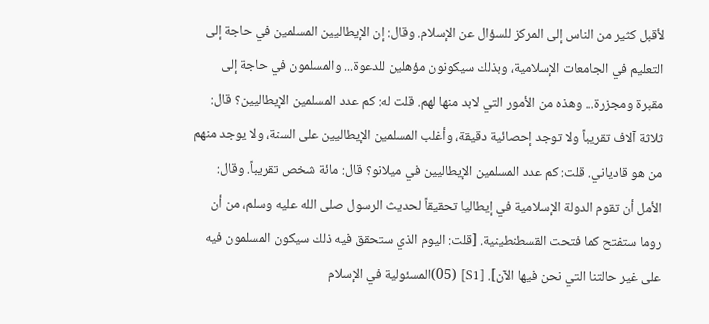لأقبل كثير من الناس إلى المركز للسؤال عن الإسلام. وقال: إن الإيطاليين المسلمين في حاجة إلى التعليم في الجامعات الإسلامية، وبذلك سيكونون مؤهلين للدعوة... والمسلمون في حاجة إلى مقبرة ومجزرة... وهذه من الأمور التي لابد منها لهم. قلت له: كم عدد المسلمين الإيطاليين؟ قال: ثلاثة آلاف تقريباً ولا توجد إحصائية دقيقة، وأغلب المسلمين الإيطاليين على السنة، ولا يوجد منهم من هو قادياني. قلت: كم عدد المسلمين الإيطاليين في ميلانو؟ قال: مائة شخص تقريباً. وقال: الأمل أن تقوم الدولة الإسلامية في إيطاليا تحقيقاً لحديث الرسول صلى الله عليه وسلم، من أن روما ستفتح كما فتحت القسطنطينية. [قلت: اليوم الذي ستحقق فيه ذلك سيكون المسلمون فيه على غير حالتنا التي نحن فيها الآن]. [S1] (05)المسئولية في الإسلام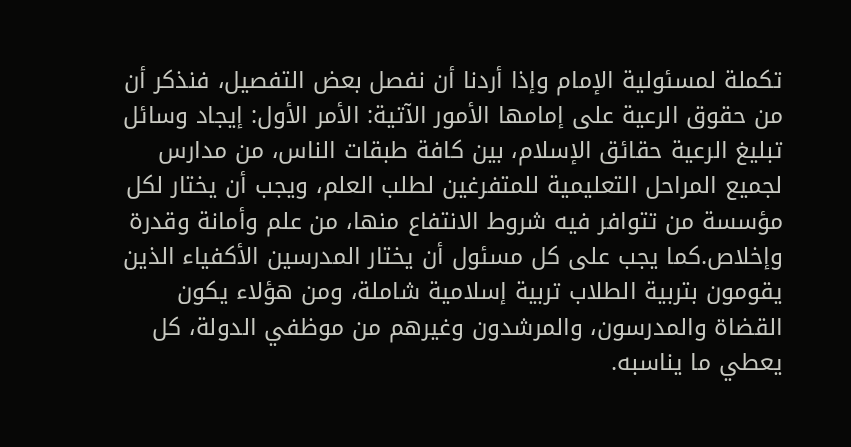تكملة لمسئولية الإمام وإذا أردنا أن نفصل بعض التفصيل، فنذكر أن من حقوق الرعية على إمامها الأمور الآتية: الأمر الأول: إيجاد وسائل تبليغ الرعية حقائق الإسلام، بين كافة طبقات الناس، من مدارس لجميع المراحل التعليمية للمتفرغين لطلب العلم، ويجب أن يختار لكل مؤسسة من تتوافر فيه شروط الانتفاع منها، من علم وأمانة وقدرة وإخلاص.كما يجب على كل مسئول أن يختار المدرسين الأكفياء الذين يقومون بتربية الطلاب تربية إسلامية شاملة، ومن هؤلاء يكون القضاة والمدرسون، والمرشدون وغيرهم من موظفي الدولة، كل يعطي ما يناسبه.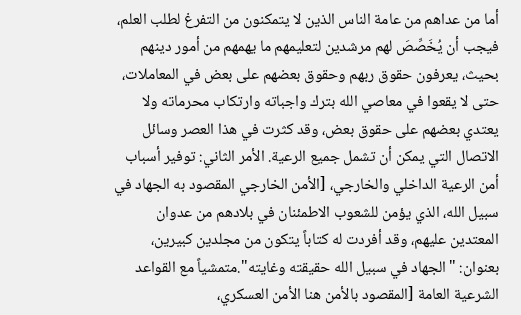أما من عداهم من عامة الناس الذين لا يتمكنون من التفرغ لطلب العلم، فيجب أن يُخَصِّصَ لهم مرشدين لتعليمهم ما يهمهم من أمور دينهم بحيث، يعرفون حقوق ربهم وحقوق بعضهم على بعض في المعاملات، حتى لا يقعوا في معاصي الله بترك واجباته وارتكاب محرماته ولا يعتدي بعضهم على حقوق بعض، وقد كثرت في هذا العصر وسائل الاتصال التي يمكن أن تشمل جميع الرعية. الأمر الثاني: توفير أسباب أمن الرعية الداخلي والخارجي، [الأمن الخارجي المقصود به الجهاد في سبيل الله، الذي يؤمن للشعوب الاطمئنان في بلادهم من عدوان المعتدين عليهم، وقد أفردت له كتاباً يتكون من مجلدين كبيرين، بعنوان: "الجهاد في سبيل الله حقيقته وغايته".متمشياً مع القواعد الشرعية العامة [المقصود بالأمن هنا الأمن العسكري،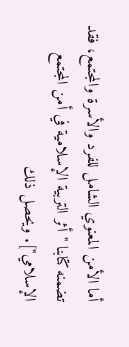أما الأمن المعنوي الشامل للفرد والأسرة والمجتمع، فقد تضمنه كتابنا "أثر التربية الإسلامية في أمن المجتمع الإسلامي"]. ويحصل ذلك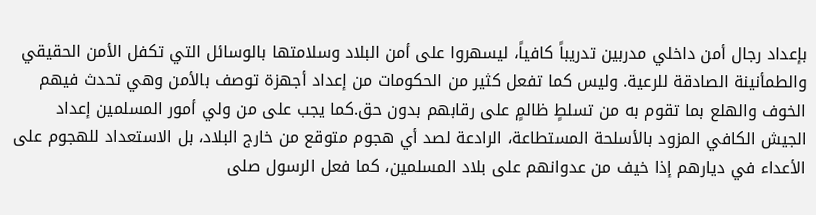بإعداد رجال أمن داخلي مدربين تدريباً كافياً، ليسهروا على أمن البلاد وسلامتها بالوسائل التي تكفل الأمن الحقيقي والطمأنينة الصادقة للرعية. وليس كما تفعل كثير من الحكومات من إعداد أجهزة توصف بالأمن وهي تحدث فيهم الخوف والهلع بما تقوم به من تسلطٍ ظالمٍ على رقابهم بدون حق.كما يجب على من ولي أمور المسلمين إعداد الجيش الكافي المزود بالأسلحة المستطاعة، الرادعة لصد أي هجوم متوقع من خارج البلاد، بل الاستعداد للهجوم على الأعداء في ديارهم إذا خيف من عدوانهم على بلاد المسلمين، كما فعل الرسول صلى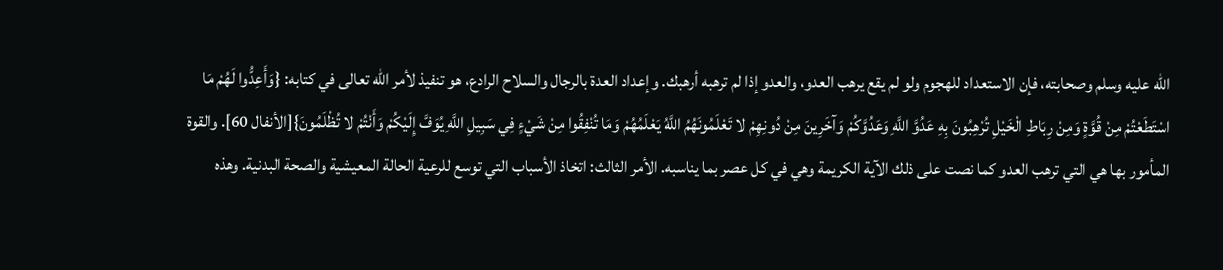الله عليه وسلم وصحابته، فإن الاستعداد للهجوم ولو لم يقع يرهب العدو، والعدو إذا لم ترهبه أرهبك. وإعداد العدة بالرجال والسلاح الرادع، هو تنفيذ لأمر الله تعالى في كتابه: {وَأَعِدُّوا لَهُمْ مَا اسْتَطَعْتُمْ مِنْ قُوَّةٍ وَمِنْ رِبَاطِ الْخَيْلِ تُرْهِبُونَ بِهِ عَدُوَّ اللَّهِ وَعَدُوَّكُمْ وَآخَرِينَ مِنْ دُونِهِمْ لا تَعْلَمُونَهُمُ اللَّهُ يَعْلَمُهُمْ وَمَا تُنْفِقُوا مِنْ شَيْءٍ فِي سَبِيلِ اللَّهِ يُوَفَّ إِلَيْكُمْ وَأَنْتُمْ لا تُظْلَمُونَ}[الأنفال 60]. والقوة المأمور بها هي التي ترهب العدو كما نصت على ذلك الآية الكريمة وهي في كل عصر بما يناسبه. الأمر الثالث: اتخاذ الأسباب التي توسع للرعية الحالة المعيشية والصحة البدنية. وهذه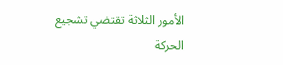الأمور الثلاثة تقتضي تشجيع الحركة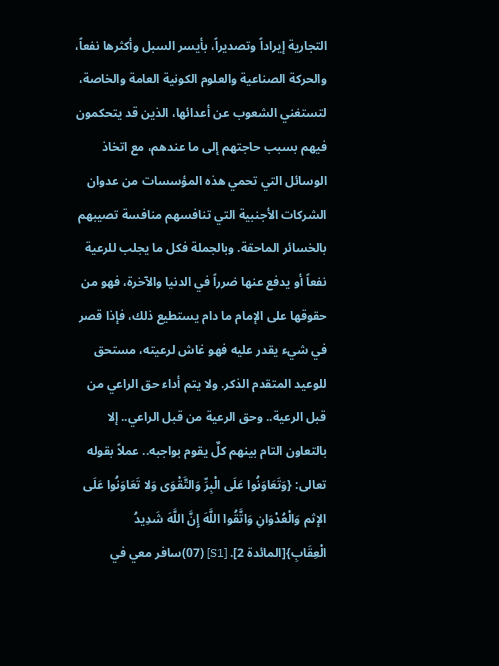التجارية إيراداً وتصديراً، بأيسر السبل وأكثرها نفعاً، والحركة الصناعية والعلوم الكونية العامة والخاصة، لتستغني الشعوب عن أعدائها، الذين قد يتحكمون فيهم بسبب حاجتهم إلى ما عندهم، مع اتخاذ الوسائل التي تحمي هذه المؤسسات من عدوان الشركات الأجنبية التي تنافسهم منافسة تصيبهم بالخسائر الماحقة. وبالجملة فكل ما يجلب للرعية نفعاً أو يدفع عنها ضرراً في الدنيا والآخرة، فهو من حقوقها على الإمام ما دام يستطيع ذلك، فإذا قصر في شيء يقدر عليه فهو غاش لرعيته، مستحق للوعيد المتقدم الذكر. ولا يتم أداء حق الراعي من قبل الرعية.. وحق الرعية من قبل الراعي.. إلا بالتعاون التام بينهم كلٌ يقوم بواجبه.. عملاً بقوله تعالى: {وَتَعَاوَنُوا عَلَى الْبِرِّ وَالتَّقْوَى وَلا تَعَاوَنُوا عَلَى الإثم وَالْعُدْوَانِ وَاتَّقُوا اللَّهَ إِنَّ اللَّهَ شَدِيدُ الْعِقَابِ}[المائدة 2]. [S1] (07)سافر معي في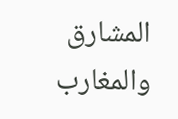المشارق والمغارب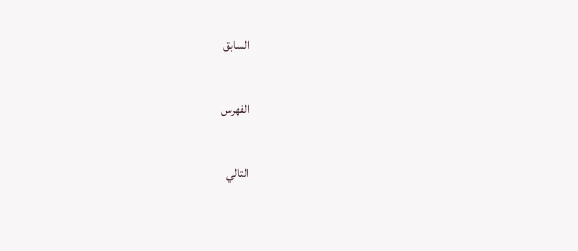السابق

الفهرس

التالي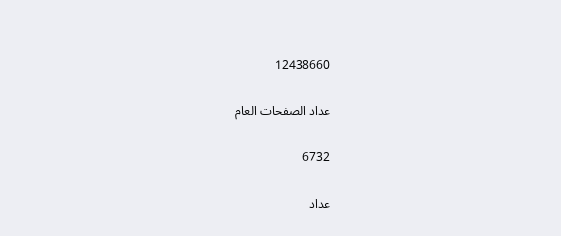12438660

عداد الصفحات العام

6732

عداد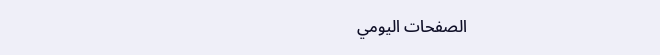الصفحات اليومي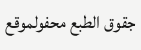جقوق الطبع محفولموقع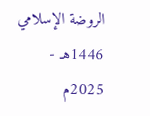الروضة الإسلامي 1446هـ - 2025م